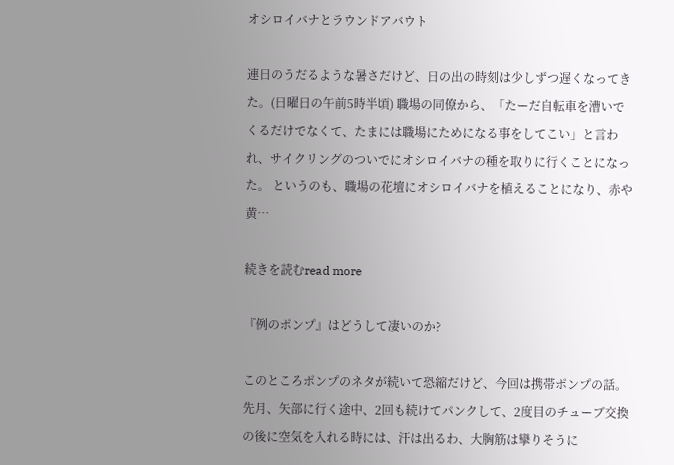オシロイバナとラウンドアバウト

連日のうだるような暑さだけど、日の出の時刻は少しずつ遅くなってきた。(日曜日の午前5時半頃) 職場の同僚から、「たーだ自転車を漕いでくるだけでなくて、たまには職場にためになる事をしてこい」と言われ、サイクリングのついでにオシロイバナの種を取りに行くことになった。 というのも、職場の花壇にオシロイバナを植えることになり、赤や黄…

続きを読むread more

『例のポンプ』はどうして凄いのか?

このところポンプのネタが続いて恐縮だけど、今回は携帯ポンプの話。 先月、矢部に行く途中、2回も続けてパンクして、2度目のチューブ交換の後に空気を入れる時には、汗は出るわ、大胸筋は攣りそうに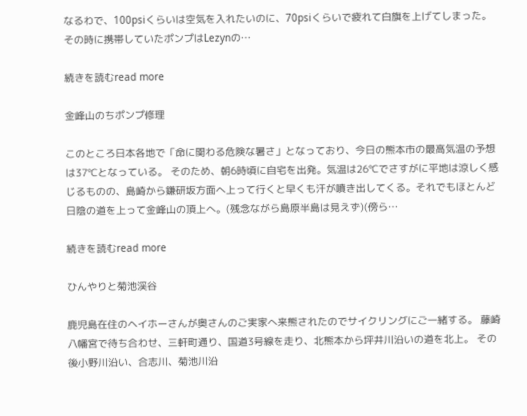なるわで、100psiくらいは空気を入れたいのに、70psiくらいで疲れて白旗を上げてしまった。 その時に携帯していたポンプはLezynの…

続きを読むread more

金峰山のちポンプ修理

このところ日本各地で「命に関わる危険な暑さ」となっており、今日の熊本市の最高気温の予想は37℃となっている。 そのため、朝6時頃に自宅を出発。気温は26℃でさすがに平地は涼しく感じるものの、島崎から鎌研坂方面へ上って行くと早くも汗が噴き出してくる。それでもほとんど日陰の道を上って金峰山の頂上へ。(残念ながら島原半島は見えず)(傍ら…

続きを読むread more

ひんやりと菊池渓谷

鹿児島在住のヘイホーさんが奥さんのご実家へ来熊されたのでサイクリングにご一緒する。 藤崎八幡宮で待ち合わせ、三軒町通り、国道3号線を走り、北熊本から坪井川沿いの道を北上。 その後小野川沿い、合志川、菊池川沿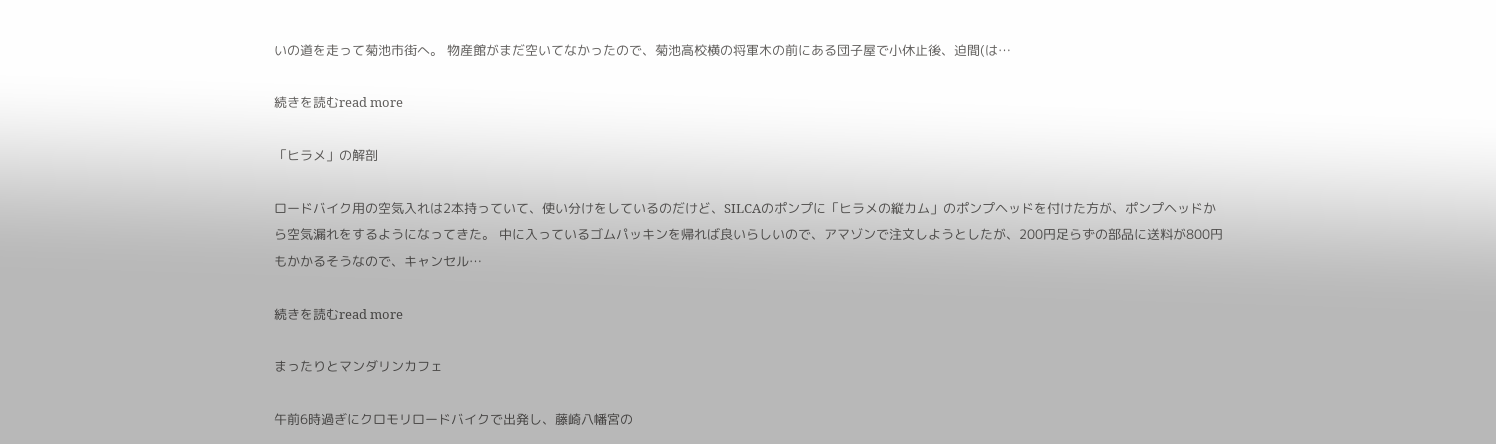いの道を走って菊池市街へ。 物産館がまだ空いてなかったので、菊池高校横の将軍木の前にある団子屋で小休止後、迫間(は…

続きを読むread more

「ヒラメ」の解剖

ロードバイク用の空気入れは2本持っていて、使い分けをしているのだけど、SILCAのポンプに「ヒラメの縦カム」のポンプヘッドを付けた方が、ポンプヘッドから空気漏れをするようになってきた。 中に入っているゴムパッキンを帰れば良いらしいので、アマゾンで注文しようとしたが、200円足らずの部品に送料が800円もかかるそうなので、キャンセル…

続きを読むread more

まったりとマンダリンカフェ

午前6時過ぎにクロモリロードバイクで出発し、藤崎八幡宮の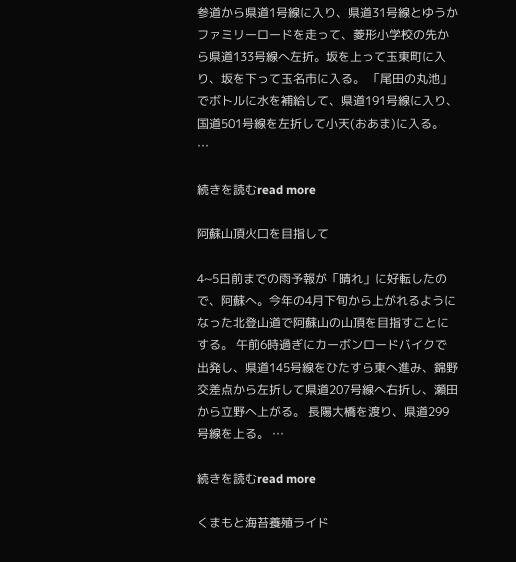参道から県道1号線に入り、県道31号線とゆうかファミリーロードを走って、菱形小学校の先から県道133号線へ左折。坂を上って玉東町に入り、坂を下って玉名市に入る。 「尾田の丸池」でボトルに水を補給して、県道191号線に入り、国道501号線を左折して小天(おあま)に入る。 …

続きを読むread more

阿蘇山頂火口を目指して

4~5日前までの雨予報が「晴れ」に好転したので、阿蘇へ。今年の4月下旬から上がれるようになった北登山道で阿蘇山の山頂を目指すことにする。 午前6時過ぎにカーボンロードバイクで出発し、県道145号線をひたすら東へ進み、錦野交差点から左折して県道207号線へ右折し、瀬田から立野へ上がる。 長陽大橋を渡り、県道299号線を上る。 …

続きを読むread more

くまもと海苔養殖ライド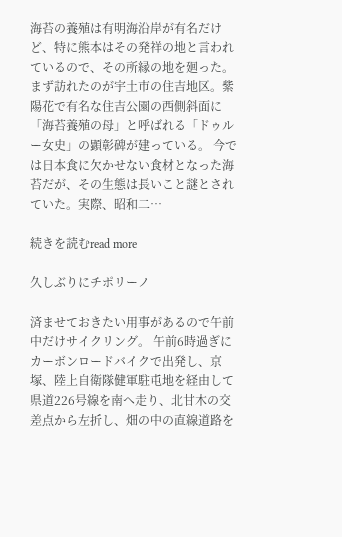海苔の養殖は有明海沿岸が有名だけど、特に熊本はその発祥の地と言われているので、その所縁の地を廻った。 まず訪れたのが宇土市の住吉地区。紫陽花で有名な住吉公園の西側斜面に「海苔養殖の母」と呼ばれる「ドゥルー女史」の顕彰碑が建っている。 今では日本食に欠かせない食材となった海苔だが、その生態は長いこと謎とされていた。実際、昭和二…

続きを読むread more

久しぶりにチポリーノ

済ませておきたい用事があるので午前中だけサイクリング。 午前6時過ぎにカーボンロードバイクで出発し、京塚、陸上自衛隊健軍駐屯地を経由して県道226号線を南へ走り、北甘木の交差点から左折し、畑の中の直線道路を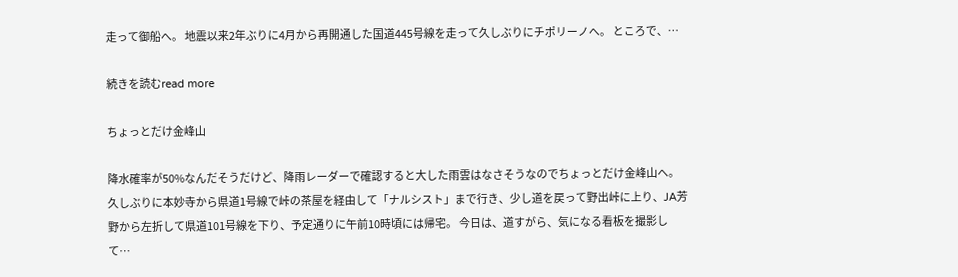走って御船へ。 地震以来2年ぶりに4月から再開通した国道445号線を走って久しぶりにチポリーノへ。 ところで、…

続きを読むread more

ちょっとだけ金峰山

降水確率が50%なんだそうだけど、降雨レーダーで確認すると大した雨雲はなさそうなのでちょっとだけ金峰山へ。 久しぶりに本妙寺から県道1号線で峠の茶屋を経由して「ナルシスト」まで行き、少し道を戻って野出峠に上り、JA芳野から左折して県道101号線を下り、予定通りに午前10時頃には帰宅。 今日は、道すがら、気になる看板を撮影して…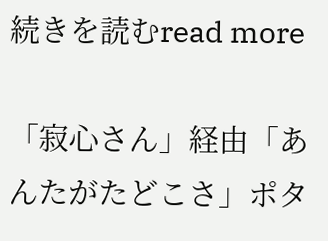続きを読むread more

「寂心さん」経由「あんたがたどこさ」ポタ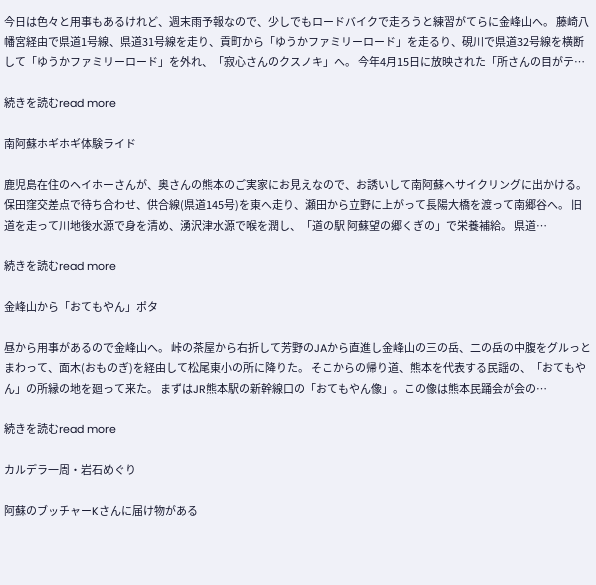今日は色々と用事もあるけれど、週末雨予報なので、少しでもロードバイクで走ろうと練習がてらに金峰山へ。 藤崎八幡宮経由で県道1号線、県道31号線を走り、貢町から「ゆうかファミリーロード」を走るり、硯川で県道32号線を横断して「ゆうかファミリーロード」を外れ、「寂心さんのクスノキ」へ。 今年4月15日に放映された「所さんの目がテ…

続きを読むread more

南阿蘇ホギホギ体験ライド

鹿児島在住のヘイホーさんが、奥さんの熊本のご実家にお見えなので、お誘いして南阿蘇へサイクリングに出かける。 保田窪交差点で待ち合わせ、供合線(県道145号)を東へ走り、瀬田から立野に上がって長陽大橋を渡って南郷谷へ。 旧道を走って川地後水源で身を清め、湧沢津水源で喉を潤し、「道の駅 阿蘇望の郷くぎの」で栄養補給。 県道…

続きを読むread more

金峰山から「おてもやん」ポタ

昼から用事があるので金峰山へ。 峠の茶屋から右折して芳野のJAから直進し金峰山の三の岳、二の岳の中腹をグルっとまわって、面木(おものぎ)を経由して松尾東小の所に降りた。 そこからの帰り道、熊本を代表する民謡の、「おてもやん」の所縁の地を廻って来た。 まずはJR熊本駅の新幹線口の「おてもやん像」。この像は熊本民踊会が会の…

続きを読むread more

カルデラ一周・岩石めぐり

阿蘇のブッチャーKさんに届け物がある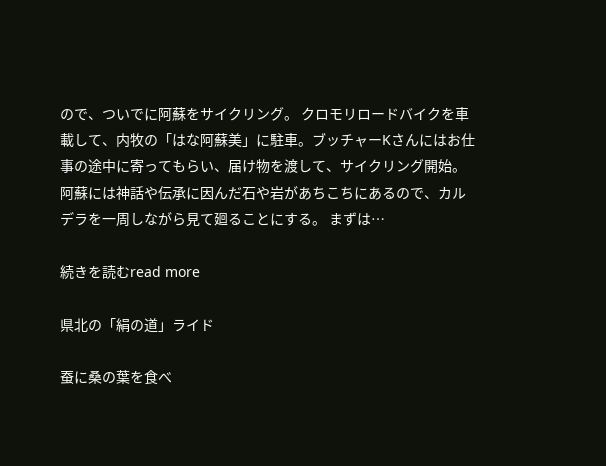ので、ついでに阿蘇をサイクリング。 クロモリロードバイクを車載して、内牧の「はな阿蘇美」に駐車。ブッチャーKさんにはお仕事の途中に寄ってもらい、届け物を渡して、サイクリング開始。 阿蘇には神話や伝承に因んだ石や岩があちこちにあるので、カルデラを一周しながら見て廻ることにする。 まずは…

続きを読むread more

県北の「絹の道」ライド

蚕に桑の葉を食べ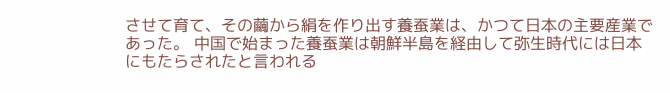させて育て、その繭から絹を作り出す養蚕業は、かつて日本の主要産業であった。 中国で始まった養蚕業は朝鮮半島を経由して弥生時代には日本にもたらされたと言われる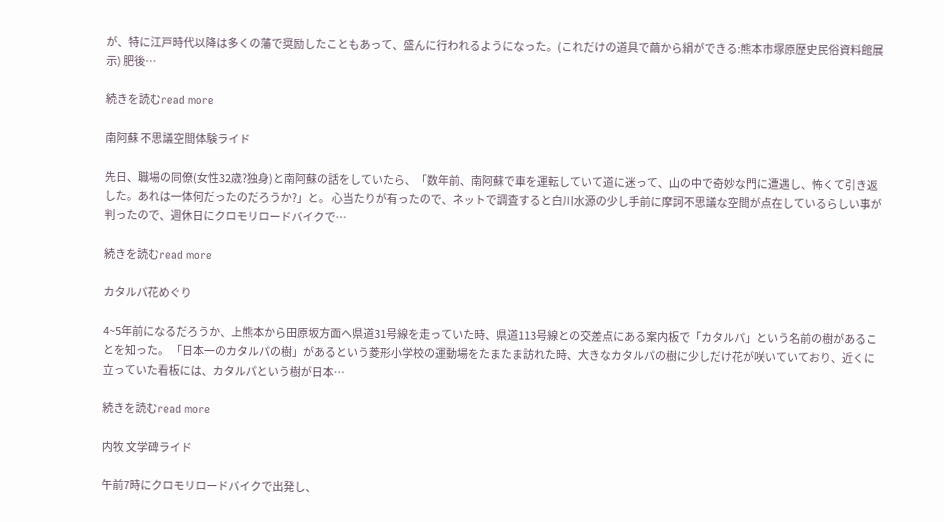が、特に江戸時代以降は多くの藩で奨励したこともあって、盛んに行われるようになった。(これだけの道具で繭から絹ができる:熊本市塚原歴史民俗資料館展示) 肥後…

続きを読むread more

南阿蘇 不思議空間体験ライド

先日、職場の同僚(女性32歳?独身)と南阿蘇の話をしていたら、「数年前、南阿蘇で車を運転していて道に迷って、山の中で奇妙な門に遭遇し、怖くて引き返した。あれは一体何だったのだろうか?」と。 心当たりが有ったので、ネットで調査すると白川水源の少し手前に摩訶不思議な空間が点在しているらしい事が判ったので、週休日にクロモリロードバイクで…

続きを読むread more

カタルパ花めぐり

4~5年前になるだろうか、上熊本から田原坂方面へ県道31号線を走っていた時、県道113号線との交差点にある案内板で「カタルパ」という名前の樹があることを知った。 「日本一のカタルパの樹」があるという菱形小学校の運動場をたまたま訪れた時、大きなカタルパの樹に少しだけ花が咲いていており、近くに立っていた看板には、カタルパという樹が日本…

続きを読むread more

内牧 文学碑ライド

午前7時にクロモリロードバイクで出発し、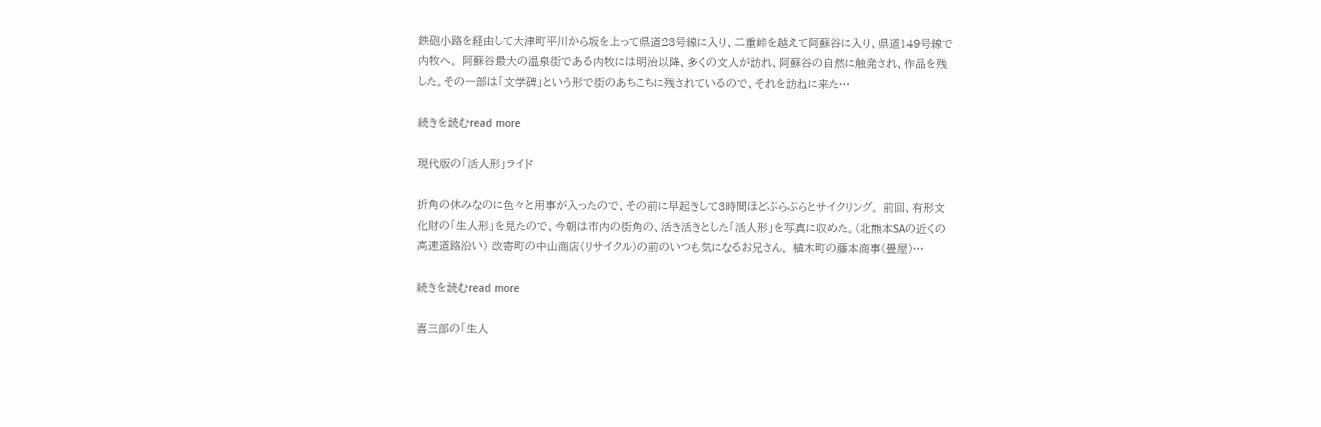鉄砲小路を経由して大津町平川から坂を上って県道23号線に入り、二重峠を越えて阿蘇谷に入り、県道149号線で内牧へ。 阿蘇谷最大の温泉街である内牧には明治以降、多くの文人が訪れ、阿蘇谷の自然に触発され、作品を残した。その一部は「文学碑」という形で街のあちこちに残されているので、それを訪ねに来た…

続きを読むread more

現代版の「活人形」ライド

折角の休みなのに色々と用事が入ったので、その前に早起きして3時間ほどぶらぶらとサイクリング。 前回、有形文化財の「生人形」を見たので、今朝は市内の街角の、活き活きとした「活人形」を写真に収めた。(北熊本SAの近くの高速道路沿い) 改寄町の中山商店(リサイクル)の前のいつも気になるお兄さん。 植木町の藤本商事(畳屋)…

続きを読むread more

喜三郎の「生人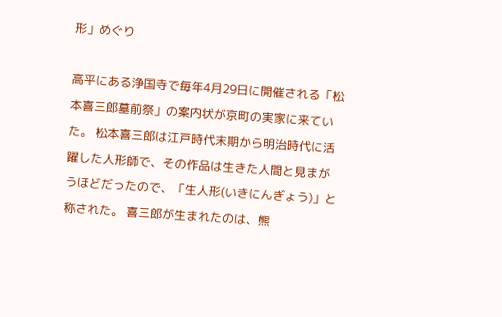形」めぐり

高平にある浄国寺で毎年4月29日に開催される「松本喜三郎墓前祭」の案内状が京町の実家に来ていた。 松本喜三郎は江戸時代末期から明治時代に活躍した人形師で、その作品は生きた人間と見まがうほどだったので、「生人形(いきにんぎょう)」と称された。 喜三郎が生まれたのは、熊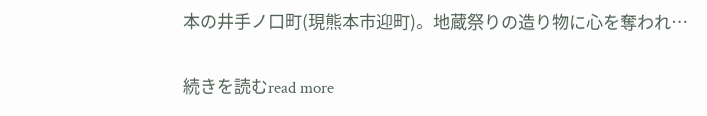本の井手ノ口町(現熊本市迎町)。地蔵祭りの造り物に心を奪われ…

続きを読むread more